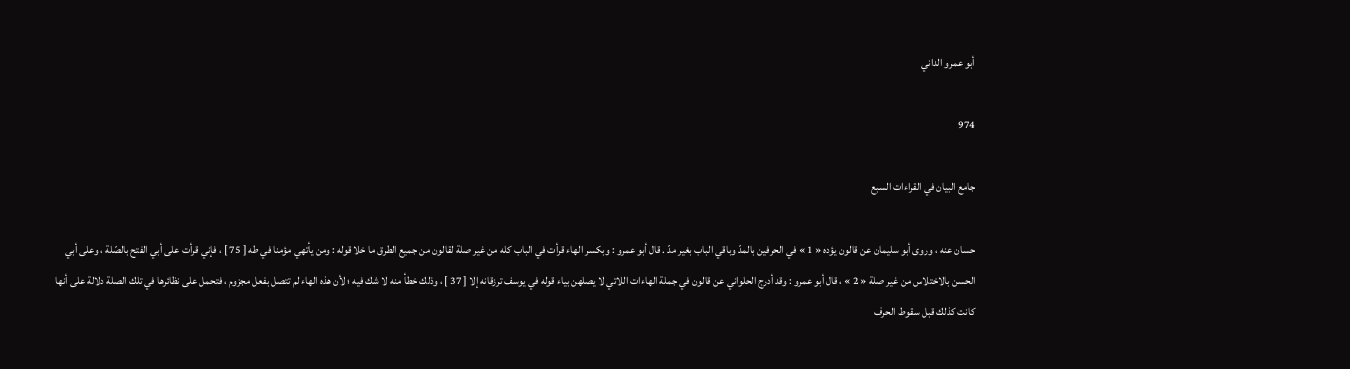أبو عمرو الداني

974

جامع البيان في القراءات السبع

حسان عنه ، وروى أبو سليمان عن قالون يؤده « 1 » في الحرفين بالمدّ وباقي الباب بغير مدّ . قال أبو عمرو : وبكسر الهاء قرأت في الباب كله من غير صلة لقالون من جميع الطرق ما خلا قوله : ومن يأتهي مؤمنا في طه [ 75 ] ، فإني قرأت على أبي الفتح بالصّلة ، وعلى أبي الحسن بالاختلاس من غير صلة « 2 » ، قال أبو عمرو : وقد أدرج الحلواني عن قالون في جملة الهاءات اللاتي لا يصلهن بياء قوله في يوسف ترزقانه إلا [ 37 ] ، وذلك خطأ منه لا شك فيه ؛ لأن هذه الهاء لم تتصل بفعل مجزوم ، فتحمل على نظائرها في تلك الصلة دلالة على أنها كانت كذلك قبل سقوط الحرف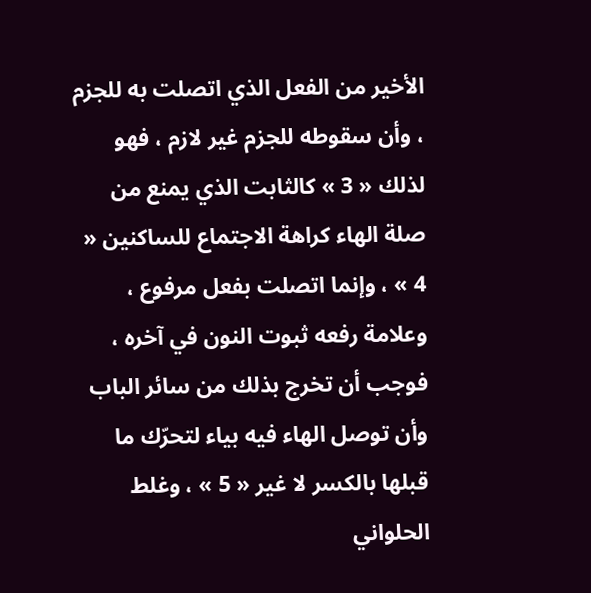الأخير من الفعل الذي اتصلت به للجزم ، وأن سقوطه للجزم غير لازم ، فهو لذلك « 3 » كالثابت الذي يمنع من صلة الهاء كراهة الاجتماع للساكنين « 4 » ، وإنما اتصلت بفعل مرفوع ، وعلامة رفعه ثبوت النون في آخره ، فوجب أن تخرج بذلك من سائر الباب وأن توصل الهاء فيه بياء لتحرّك ما قبلها بالكسر لا غير « 5 » ، وغلط الحلواني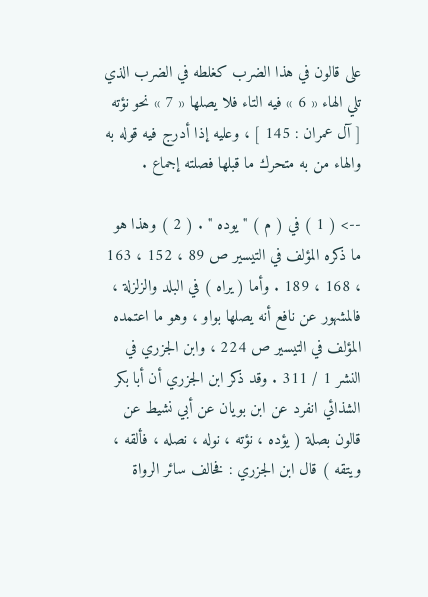على قالون في هذا الضرب كغلطه في الضرب الذي تلي الهاء « 6 » فيه التاء فلا يصلها « 7 » نحو نؤته [ آل عمران : 145 ] ، وعليه إذا أدرج فيه قوله به والهاء من به متحرك ما قبلها فصلته إجماع .

--> ( 1 ) في ( م ) " يوده " . ( 2 ) وهذا هو ما ذكره المؤلف في التيسير ص 89 ، 152 ، 163 ، 168 ، 189 . وأما ( يراه ) في البلد والزلزلة ، فالمشهور عن نافع أنه يصلها بواو ، وهو ما اعتمده المؤلف في التيسير ص 224 ، وابن الجزري في النشر 1 / 311 . وقد ذكر ابن الجزري أن أبا بكر الشذائي انفرد عن ابن بويان عن أبي نشيط عن قالون بصلة ( يؤده ، نؤته ، نوله ، نصله ، فألقه ، ويتقه ) قال ابن الجزري : فخالف سائر الرواة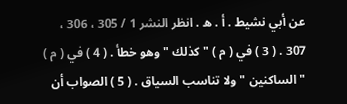عن أبي نشيط . أ . ه . انظر النشر 1 / 305 ، 306 ، 307 . ( 3 ) في ( م ) " كذلك " وهو خطأ . ( 4 ) في ( م ) " الساكنين " ولا تناسب السياق . ( 5 ) الصواب أن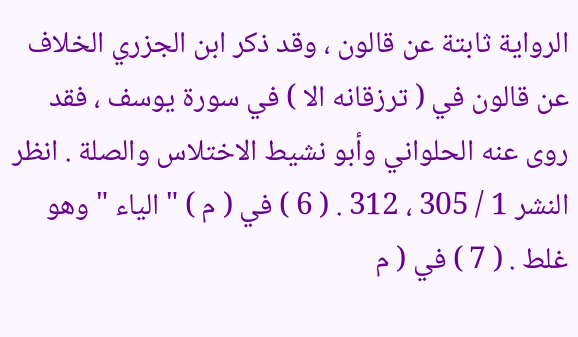الرواية ثابتة عن قالون ، وقد ذكر ابن الجزري الخلاف عن قالون في ( ترزقانه الا ) في سورة يوسف ، فقد روى عنه الحلواني وأبو نشيط الاختلاس والصلة . انظر النشر 1 / 305 ، 312 . ( 6 ) في ( م ) " الياء " وهو غلط . ( 7 ) في ( م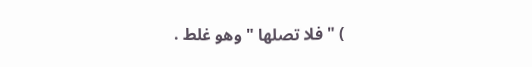) " فلا تصلها " وهو غلط .